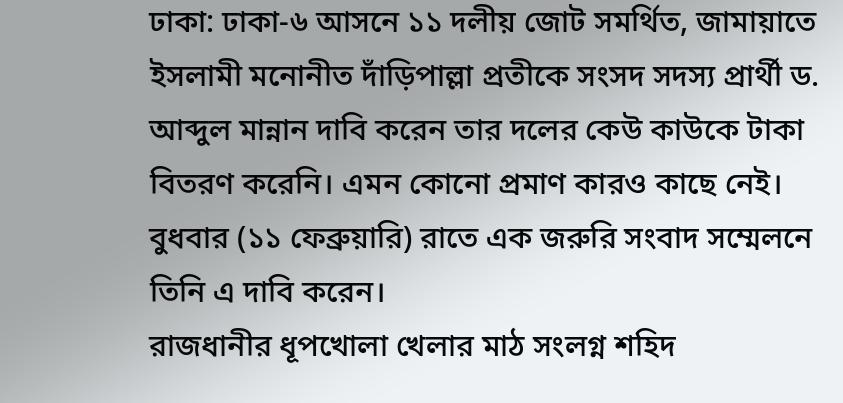ঢাকা: ঢাকা-৬ আসনে ১১ দলীয় জোট সমর্থিত, জামায়াতে ইসলামী মনোনীত দাঁড়িপাল্লা প্রতীকে সংসদ সদস্য প্রার্থী ড. আব্দুল মান্নান দাবি করেন তার দলের কেউ কাউকে টাকা বিতরণ করেনি। এমন কোনো প্রমাণ কারও কাছে নেই।
বুধবার (১১ ফেব্রুয়ারি) রাতে এক জরুরি সংবাদ সম্মেলনে তিনি এ দাবি করেন।
রাজধানীর ধূপখোলা খেলার মাঠ সংলগ্ন শহিদ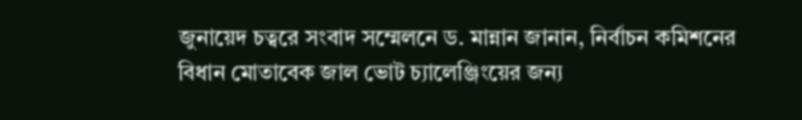জুনায়েদ চত্বরে সংবাদ সম্মেলনে ড. মান্নান জানান, নির্বাচন কমিশনের বিধান মোতাবেক জাল ভোট চ্যালেঞ্জিংয়ের জন্য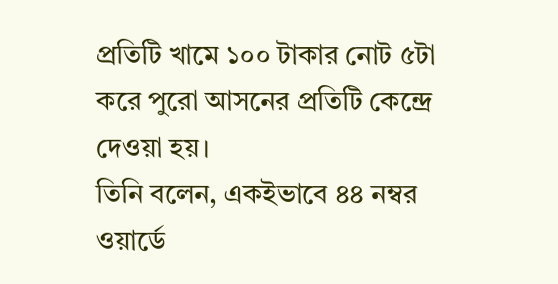প্রতিটি খামে ১০০ টাকার নোট ৫টা করে পুরো আসনের প্রতিটি কেন্দ্রে দেওয়া হয়।
তিনি বলেন, একইভাবে ৪৪ নম্বর ওয়ার্ডে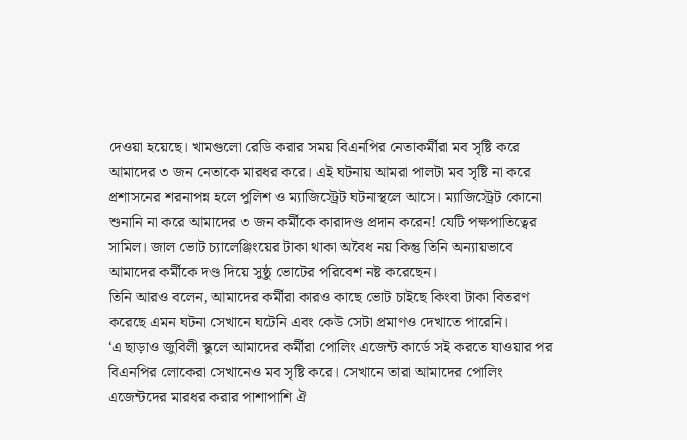দেওয়া হয়েছে। খামগুলো রেডি করার সময় বিএনপির নেতাকর্মীরা মব সৃষ্টি করে আমাদের ৩ জন নেতাকে মারধর করে। এই ঘটনায় আমরা পালটা মব সৃষ্টি না করে প্রশাসনের শরনাপন্ন হলে পুলিশ ও ম্যাজিস্ট্রেট ঘটনাস্থলে আসে। ম্যাজিস্ট্রেট কোনো শুনানি না করে আমাদের ৩ জন কর্মীকে কারাদণ্ড প্রদান করেন! যেটি পক্ষপাতিত্বের সামিল। জাল ভোট চ্যালেঞ্জিংয়ের টাকা থাকা অবৈধ নয় কিন্তু তিনি অন্যায়ভাবে আমাদের কর্মীকে দণ্ড দিয়ে সুষ্ঠু ভোটের পরিবেশ নষ্ট করেছেন।
তিনি আরও বলেন, আমাদের কর্মীরা কারও কাছে ভোট চাইছে কিংবা টাকা বিতরণ করেছে এমন ঘটনা সেখানে ঘটেনি এবং কেউ সেটা প্রমাণও দেখাতে পারেনি।
‘এ ছাড়াও জুবিলী স্কুলে আমাদের কর্মীরা পোলিং এজেন্ট কার্ডে সই করতে যাওয়ার পর বিএনপির লোকেরা সেখানেও মব সৃষ্টি করে। সেখানে তারা আমাদের পোলিং এজেন্টদের মারধর করার পাশাপাশি ঐ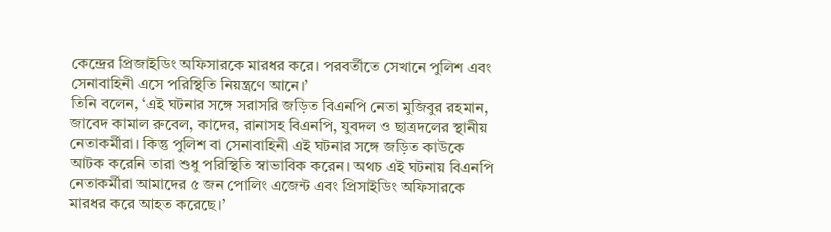কেন্দ্রের প্রিজাইডিং অফিসারকে মারধর করে। পরবর্তীতে সেখানে পুলিশ এবং সেনাবাহিনী এসে পরিস্থিতি নিয়ন্ত্রণে আনে।’
তিনি বলেন, ‘এই ঘটনার সঙ্গে সরাসরি জড়িত বিএনপি নেতা মুজিবুর রহমান, জাবেদ কামাল রুবেল, কাদের, রানাসহ বিএনপি, যুবদল ও ছাত্রদলের স্থানীয় নেতাকর্মীরা। কিন্তু পুলিশ বা সেনাবাহিনী এই ঘটনার সঙ্গে জড়িত কাউকে আটক করেনি তারা শুধু পরিস্থিতি স্বাভাবিক করেন। অথচ এই ঘটনায় বিএনপি নেতাকর্মীরা আমাদের ৫ জন পোলিং এজেন্ট এবং প্রিসাইডিং অফিসারকে মারধর করে আহত করেছে।’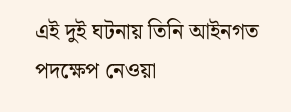এই দুই ঘটনায় তিনি আইনগত পদক্ষেপ নেওয়া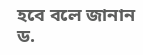হবে বলে জানান ড.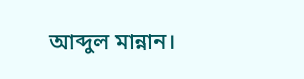আব্দুল মান্নান।